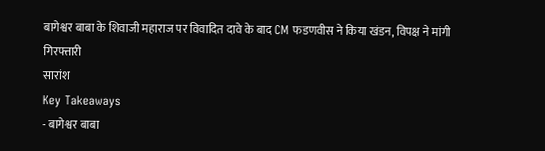बागेश्वर बाबा के शिवाजी महाराज पर विवादित दावे के बाद CM फडणवीस ने किया खंडन, विपक्ष ने मांगी गिरफ्तारी
सारांश
Key Takeaways
- बागेश्वर बाबा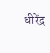धीरेंद्र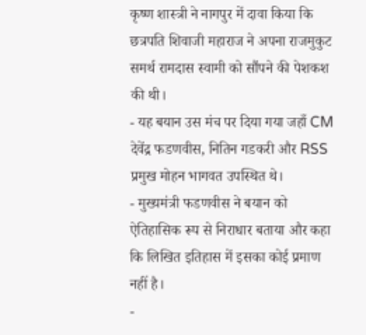कृष्ण शास्त्री ने नागपुर में दावा किया कि छत्रपति शिवाजी महाराज ने अपना राजमुकुट समर्थ रामदास स्वामी को सौंपने की पेशकश की थी।
- यह बयान उस मंच पर दिया गया जहाँ CM देवेंद्र फडणवीस, नितिन गडकरी और RSS प्रमुख मोहन भागवत उपस्थित थे।
- मुख्यमंत्री फडणवीस ने बयान को ऐतिहासिक रूप से निराधार बताया और कहा कि लिखित इतिहास में इसका कोई प्रमाण नहीं है।
-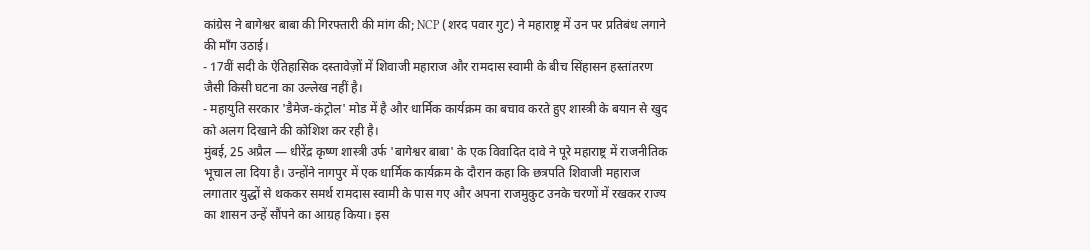कांग्रेस ने बागेश्वर बाबा की गिरफ्तारी की मांग की; NCP (शरद पवार गुट) ने महाराष्ट्र में उन पर प्रतिबंध लगाने की माँग उठाई।
- 17वीं सदी के ऐतिहासिक दस्तावेज़ों में शिवाजी महाराज और रामदास स्वामी के बीच सिंहासन हस्तांतरण जैसी किसी घटना का उल्लेख नहीं है।
- महायुति सरकार 'डैमेज-कंट्रोल' मोड में है और धार्मिक कार्यक्रम का बचाव करते हुए शास्त्री के बयान से खुद को अलग दिखाने की कोशिश कर रही है।
मुंबई, 25 अप्रैल — धीरेंद्र कृष्ण शास्त्री उर्फ 'बागेश्वर बाबा' के एक विवादित दावे ने पूरे महाराष्ट्र में राजनीतिक भूचाल ला दिया है। उन्होंने नागपुर में एक धार्मिक कार्यक्रम के दौरान कहा कि छत्रपति शिवाजी महाराज लगातार युद्धों से थककर समर्थ रामदास स्वामी के पास गए और अपना राजमुकुट उनके चरणों में रखकर राज्य का शासन उन्हें सौंपने का आग्रह किया। इस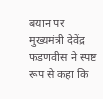बयान पर मुख्यमंत्री देवेंद्र फडणवीस ने स्पष्ट रूप से कहा कि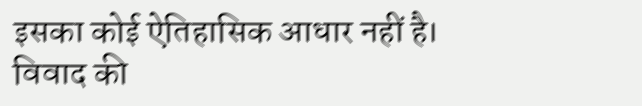इसका कोई ऐतिहासिक आधार नहीं है।
विवाद की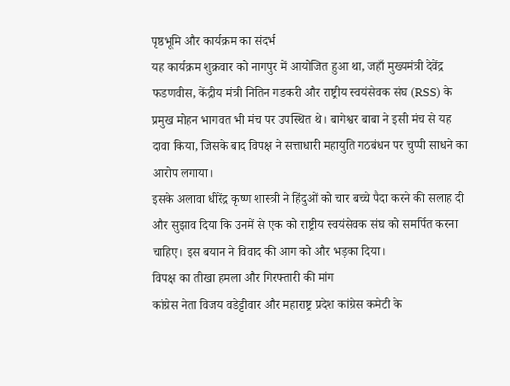पृष्ठभूमि और कार्यक्रम का संदर्भ
यह कार्यक्रम शुक्रवार को नागपुर में आयोजित हुआ था, जहाँ मुख्यमंत्री देवेंद्र फडणवीस, केंद्रीय मंत्री नितिन गडकरी और राष्ट्रीय स्वयंसेवक संघ (RSS) के प्रमुख मोहन भागवत भी मंच पर उपस्थित थे। बागेश्वर बाबा ने इसी मंच से यह दावा किया, जिसके बाद विपक्ष ने सत्ताधारी महायुति गठबंधन पर चुप्पी साधने का आरोप लगाया।
इसके अलावा धीरेंद्र कृष्ण शास्त्री ने हिंदुओं को चार बच्चे पैदा करने की सलाह दी और सुझाव दिया कि उनमें से एक को राष्ट्रीय स्वयंसेवक संघ को समर्पित करना चाहिए। इस बयान ने विवाद की आग को और भड़का दिया।
विपक्ष का तीखा हमला और गिरफ्तारी की मांग
कांग्रेस नेता विजय वडेट्टीवार और महाराष्ट्र प्रदेश कांग्रेस कमेटी के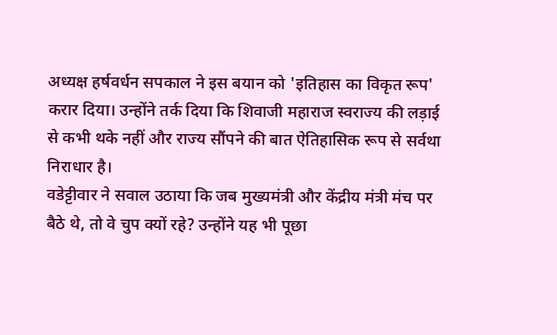अध्यक्ष हर्षवर्धन सपकाल ने इस बयान को 'इतिहास का विकृत रूप' करार दिया। उन्होंने तर्क दिया कि शिवाजी महाराज स्वराज्य की लड़ाई से कभी थके नहीं और राज्य सौंपने की बात ऐतिहासिक रूप से सर्वथा निराधार है।
वडेट्टीवार ने सवाल उठाया कि जब मुख्यमंत्री और केंद्रीय मंत्री मंच पर बैठे थे, तो वे चुप क्यों रहे? उन्होंने यह भी पूछा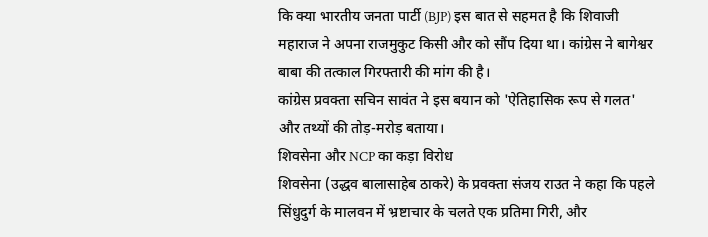कि क्या भारतीय जनता पार्टी (BJP) इस बात से सहमत है कि शिवाजी महाराज ने अपना राजमुकुट किसी और को सौंप दिया था। कांग्रेस ने बागेश्वर बाबा की तत्काल गिरफ्तारी की मांग की है।
कांग्रेस प्रवक्ता सचिन सावंत ने इस बयान को 'ऐतिहासिक रूप से गलत' और तथ्यों की तोड़-मरोड़ बताया।
शिवसेना और NCP का कड़ा विरोध
शिवसेना (उद्धव बालासाहेब ठाकरे) के प्रवक्ता संजय राउत ने कहा कि पहले सिंधुदुर्ग के मालवन में भ्रष्टाचार के चलते एक प्रतिमा गिरी, और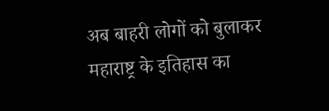अब बाहरी लोगों को बुलाकर महाराष्ट्र के इतिहास का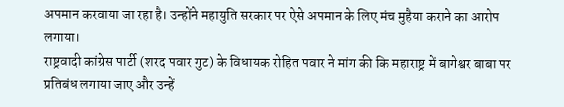अपमान करवाया जा रहा है। उन्होंने महायुति सरकार पर ऐसे अपमान के लिए मंच मुहैया कराने का आरोप लगाया।
राष्ट्रवादी कांग्रेस पार्टी (शरद पवार गुट) के विधायक रोहित पवार ने मांग की कि महाराष्ट्र में बागेश्वर बाबा पर प्रतिबंध लगाया जाए और उन्हें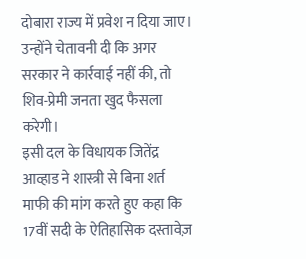दोबारा राज्य में प्रवेश न दिया जाए। उन्होंने चेतावनी दी कि अगर सरकार ने कार्रवाई नहीं की, तो शिव-प्रेमी जनता खुद फैसला करेगी।
इसी दल के विधायक जितेंद्र आव्हाड ने शास्त्री से बिना शर्त माफी की मांग करते हुए कहा कि 17वीं सदी के ऐतिहासिक दस्तावेज़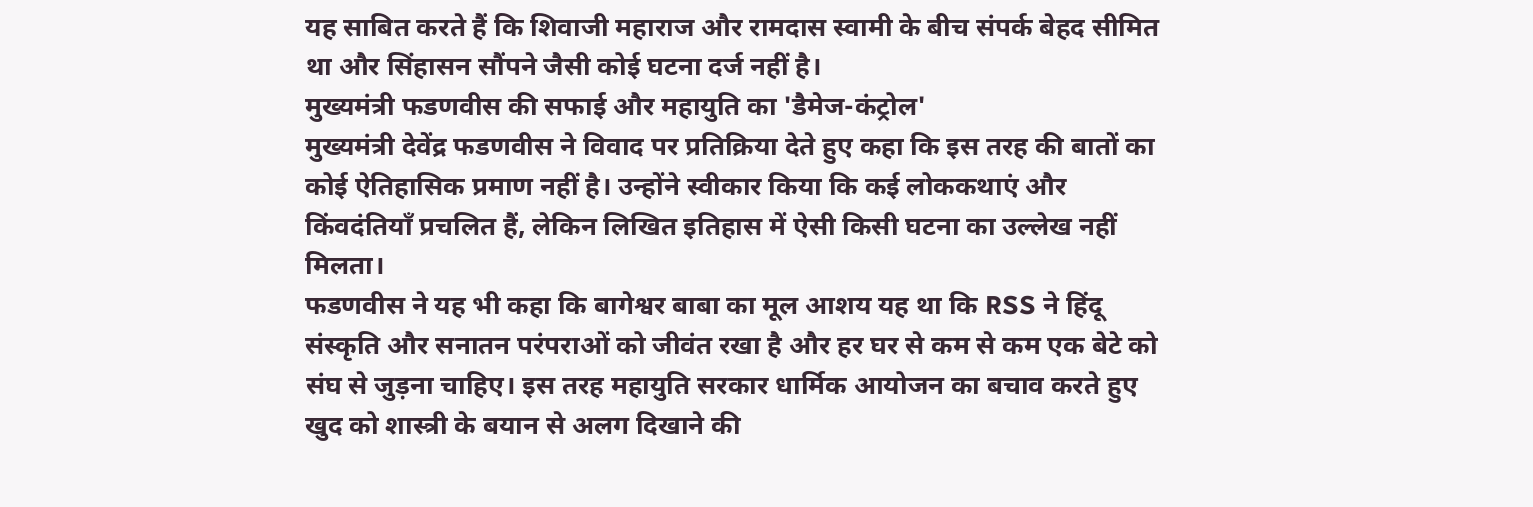यह साबित करते हैं कि शिवाजी महाराज और रामदास स्वामी के बीच संपर्क बेहद सीमित था और सिंहासन सौंपने जैसी कोई घटना दर्ज नहीं है।
मुख्यमंत्री फडणवीस की सफाई और महायुति का 'डैमेज-कंट्रोल'
मुख्यमंत्री देवेंद्र फडणवीस ने विवाद पर प्रतिक्रिया देते हुए कहा कि इस तरह की बातों का कोई ऐतिहासिक प्रमाण नहीं है। उन्होंने स्वीकार किया कि कई लोककथाएं और किंवदंतियाँ प्रचलित हैं, लेकिन लिखित इतिहास में ऐसी किसी घटना का उल्लेख नहीं मिलता।
फडणवीस ने यह भी कहा कि बागेश्वर बाबा का मूल आशय यह था कि RSS ने हिंदू संस्कृति और सनातन परंपराओं को जीवंत रखा है और हर घर से कम से कम एक बेटे को संघ से जुड़ना चाहिए। इस तरह महायुति सरकार धार्मिक आयोजन का बचाव करते हुए खुद को शास्त्री के बयान से अलग दिखाने की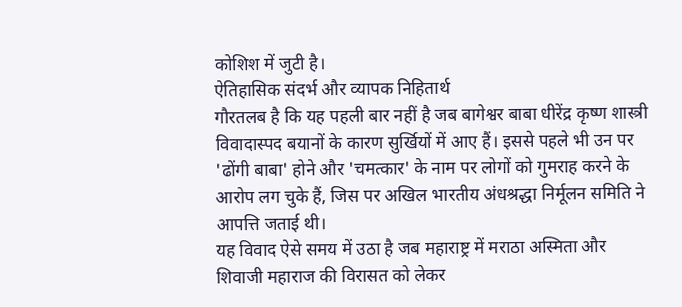कोशिश में जुटी है।
ऐतिहासिक संदर्भ और व्यापक निहितार्थ
गौरतलब है कि यह पहली बार नहीं है जब बागेश्वर बाबा धीरेंद्र कृष्ण शास्त्री विवादास्पद बयानों के कारण सुर्खियों में आए हैं। इससे पहले भी उन पर 'ढोंगी बाबा' होने और 'चमत्कार' के नाम पर लोगों को गुमराह करने के आरोप लग चुके हैं, जिस पर अखिल भारतीय अंधश्रद्धा निर्मूलन समिति ने आपत्ति जताई थी।
यह विवाद ऐसे समय में उठा है जब महाराष्ट्र में मराठा अस्मिता और शिवाजी महाराज की विरासत को लेकर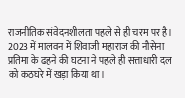राजनीतिक संवेदनशीलता पहले से ही चरम पर है। 2023 में मालवन में शिवाजी महाराज की नौसेना प्रतिमा के ढहने की घटना ने पहले ही सत्ताधारी दल को कठघरे में खड़ा किया था।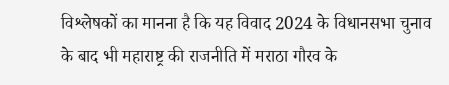विश्लेषकों का मानना है कि यह विवाद 2024 के विधानसभा चुनाव के बाद भी महाराष्ट्र की राजनीति में मराठा गौरव के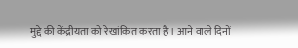मुद्दे की केंद्रीयता को रेखांकित करता है। आने वाले दिनों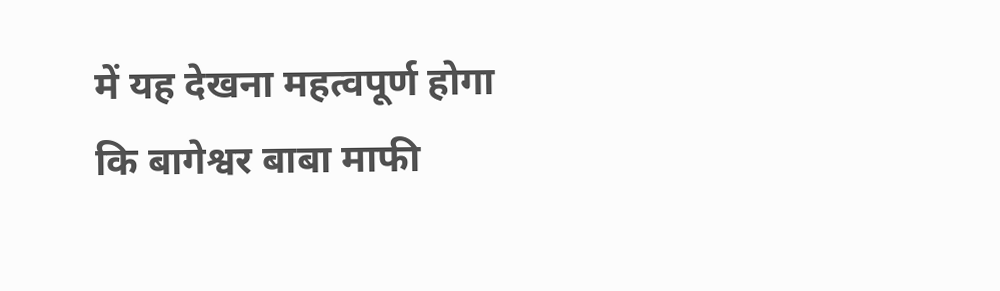में यह देखना महत्वपूर्ण होगा कि बागेश्वर बाबा माफी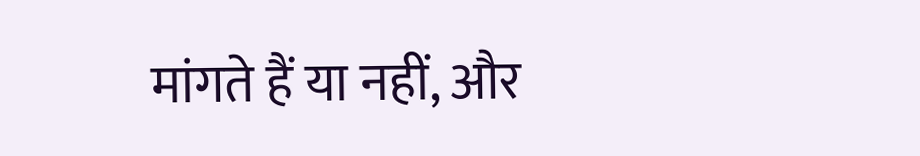मांगते हैं या नहीं, और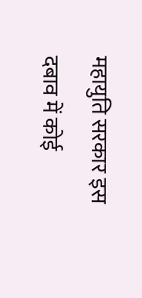महायुति सरकार इस दबाव में कोई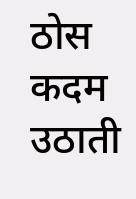ठोस कदम उठाती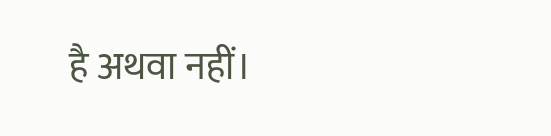है अथवा नहीं।